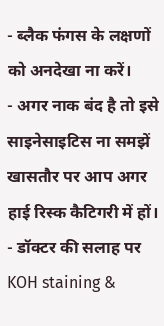- ब्लैक फंगस के लक्षणों को अनदेखा ना करें।
- अगर नाक बंद है तो इसे साइनेसाइटिस ना समझें खासतौर पर आप अगर हाई रिस्क कैटिगरी में हों।
- डॉक्टर की सलाह पर KOH staining &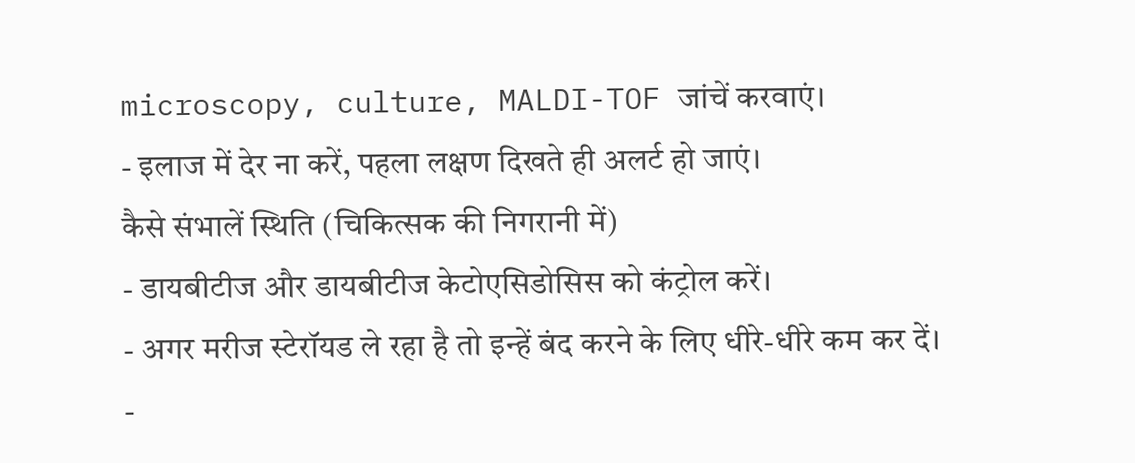microscopy, culture, MALDI-TOF जांचें करवाएं।
- इलाज में देर ना करें, पहला लक्षण दिखते ही अलर्ट हो जाएं।
कैसे संभालें स्थिति (चिकित्सक की निगरानी में)
- डायबीटीज और डायबीटीज केटोएसिडोसिस को कंट्रोल करें।
- अगर मरीज स्टेरॉयड ले रहा है तो इन्हें बंद करने के लिए धीरे-धीरे कम कर दें।
-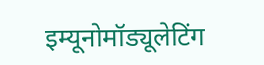इम्यूनोमॉड्यूलेटिंग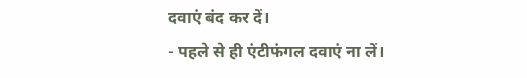दवाएं बंद कर दें।
- पहले से ही एंटीफंगल दवाएं ना लें।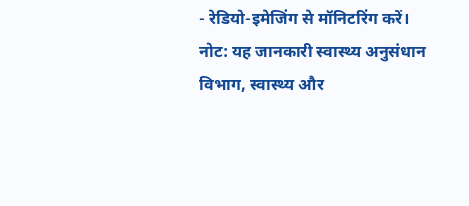- रेडियो-इमेजिंग से मॉनिटरिंग करें।
नोट: यह जानकारी स्वास्थ्य अनुसंधान विभाग, स्वास्थ्य और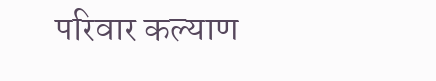परिवार कल्याण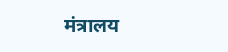मंत्रालय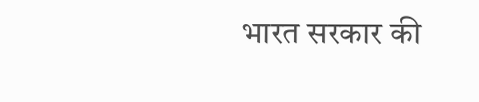भारत सरकार की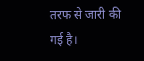तरफ से जारी की गई है।